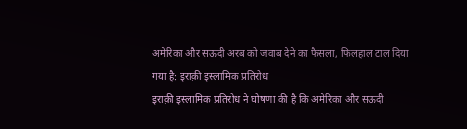अमेरिका और सऊदी अरब को जवाब देने का फैसला, फिलहाल टाल दिया गया है: इराक़ी इस्लामिक प्रतिरोध
इराक़ी इस्लामिक प्रतिरोध ने घोषणा की है कि अमेरिका और सऊदी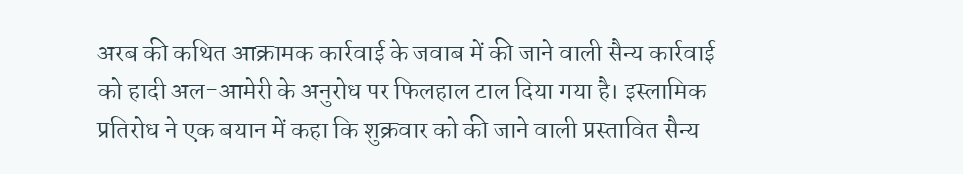अरब की कथित आक्रामक कार्रवाई के जवाब में की जाने वाली सैन्य कार्रवाई को हादी अल-आमेरी के अनुरोध पर फिलहाल टाल दिया गया है। इस्लामिक प्रतिरोध ने एक बयान में कहा कि शुक्रवार को की जाने वाली प्रस्तावित सैन्य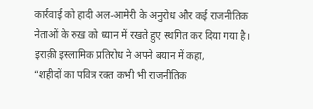कार्रवाई को हादी अल-आमेरी के अनुरोध और कई राजनीतिक नेताओं के रुख़ को ध्यान में रखते हुए स्थगित कर दिया गया है।
इराक़ी इस्लामिक प्रतिरोध ने अपने बयान में कहा,
“शहीदों का पवित्र रक्त कभी भी राजनीतिक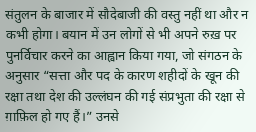संतुलन के बाजार में सौदेबाजी की वस्तु नहीं था और न कभी होगा। बयान में उन लोगों से भी अपने रुख़ पर पुनर्विचार करने का आह्वान किया गया, जो संगठन के अनुसार “सत्ता और पद के कारण शहीदों के खून की रक्षा तथा देश की उल्लंघन की गई संप्रभुता की रक्षा से ग़ाफ़िल हो गए हैं।” उनसे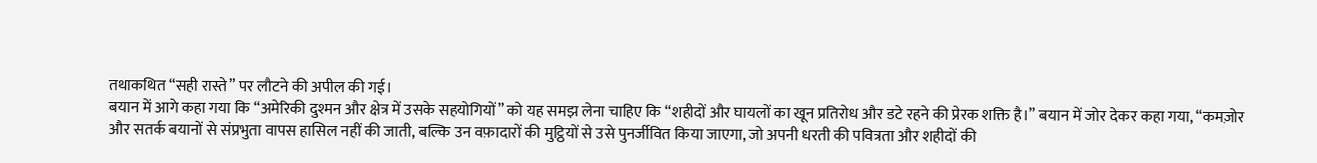तथाकथित “सही रास्ते” पर लौटने की अपील की गई।
बयान में आगे कहा गया कि “अमेरिकी दुश्मन और क्षेत्र में उसके सहयोगियों” को यह समझ लेना चाहिए कि “शहीदों और घायलों का खून प्रतिरोध और डटे रहने की प्रेरक शक्ति है।” बयान में जोर देकर कहा गया, “कमज़ोर और सतर्क बयानों से संप्रभुता वापस हासिल नहीं की जाती, बल्कि उन वफ़ादारों की मुट्ठियों से उसे पुनर्जीवित किया जाएगा, जो अपनी धरती की पवित्रता और शहीदों की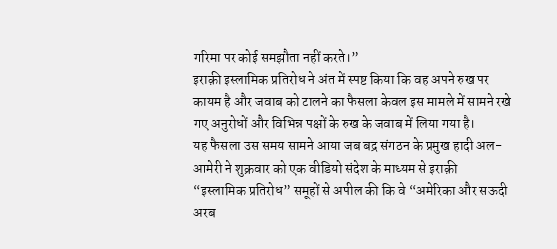गरिमा पर कोई समझौता नहीं करते।”
इराक़ी इस्लामिक प्रतिरोध ने अंत में स्पष्ट किया कि वह अपने रुख पर कायम है और जवाब को टालने का फैसला केवल इस मामले में सामने रखे गए अनुरोधों और विभिन्न पक्षों के रुख के जवाब में लिया गया है।
यह फैसला उस समय सामने आया जब बद्र संगठन के प्रमुख हादी अल-आमेरी ने शुक्रवार को एक वीडियो संदेश के माध्यम से इराक़ी “इस्लामिक प्रतिरोध” समूहों से अपील की कि वे “अमेरिका और सऊदी अरब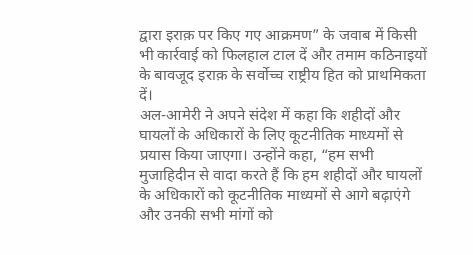द्वारा इराक़ पर किए गए आक्रमण” के जवाब में किसी भी कार्रवाई को फिलहाल टाल दें और तमाम कठिनाइयों के बावजूद इराक़ के सर्वोच्च राष्ट्रीय हित को प्राथमिकता दें।
अल-आमेरी ने अपने संदेश में कहा कि शहीदों और घायलों के अधिकारों के लिए कूटनीतिक माध्यमों से प्रयास किया जाएगा। उन्होंने कहा, “हम सभी मुजाहिदीन से वादा करते हैं कि हम शहीदों और घायलों के अधिकारों को कूटनीतिक माध्यमों से आगे बढ़ाएंगे और उनकी सभी मांगों को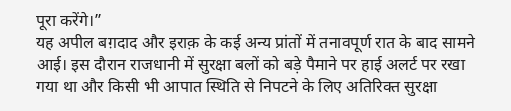पूरा करेंगे।”
यह अपील बग़दाद और इराक़ के कई अन्य प्रांतों में तनावपूर्ण रात के बाद सामने आई। इस दौरान राजधानी में सुरक्षा बलों को बड़े पैमाने पर हाई अलर्ट पर रखा गया था और किसी भी आपात स्थिति से निपटने के लिए अतिरिक्त सुरक्षा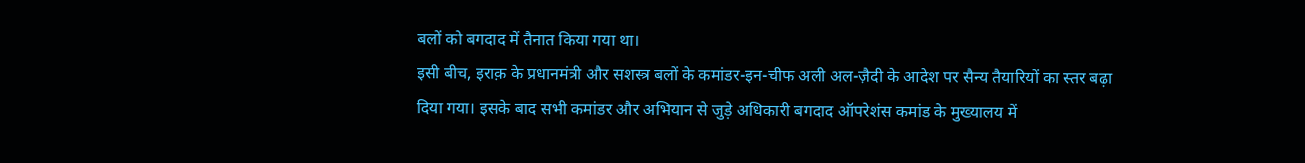बलों को बगदाद में तैनात किया गया था।
इसी बीच, इराक़ के प्रधानमंत्री और सशस्त्र बलों के कमांडर-इन-चीफ अली अल-ज़ैदी के आदेश पर सैन्य तैयारियों का स्तर बढ़ा दिया गया। इसके बाद सभी कमांडर और अभियान से जुड़े अधिकारी बगदाद ऑपरेशंस कमांड के मुख्यालय में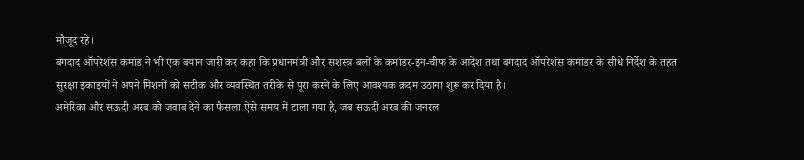मौजूद रहे।
बगदाद ऑपरेशंस कमांड ने भी एक बयान जारी कर कहा कि प्रधानमंत्री और सशस्त्र बलों के कमांडर-इन-चीफ के आदेश तथा बगदाद ऑपरेशंस कमांडर के सीधे निर्देश के तहत सुरक्षा इकाइयों ने अपने मिशनों को सटीक और व्यवस्थित तरीके से पूरा करने के लिए आवश्यक क़दम उठाना शुरू कर दिया है।
अमेरिका और सऊदी अरब को जवाब देने का फैसला ऐसे समय में टाला गया है, जब सऊदी अरब की जनरल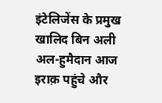इंटेलिजेंस के प्रमुख खालिद बिन अली अल-हुमैदान आज इराक़ पहुंचे और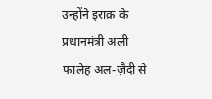उन्होंने इराक़ के प्रधानमंत्री अली फालेह अल-ज़ैदी से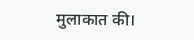मुलाकात की।